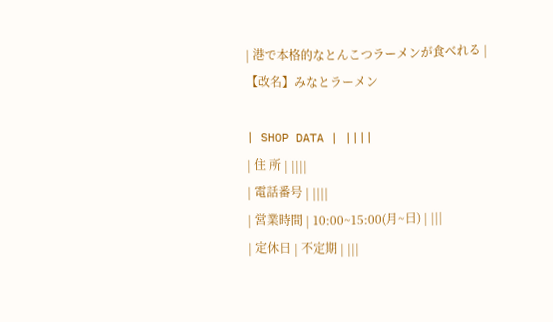| 港で本格的なとんこつラーメンが食べれる |
【改名】みなとラーメン

| SHOP DATA | ||||
| 住 所 | ||||
| 電話番号 | ||||
| 営業時間 | 10:00~15:00(月~日) | |||
| 定休日 | 不定期 | |||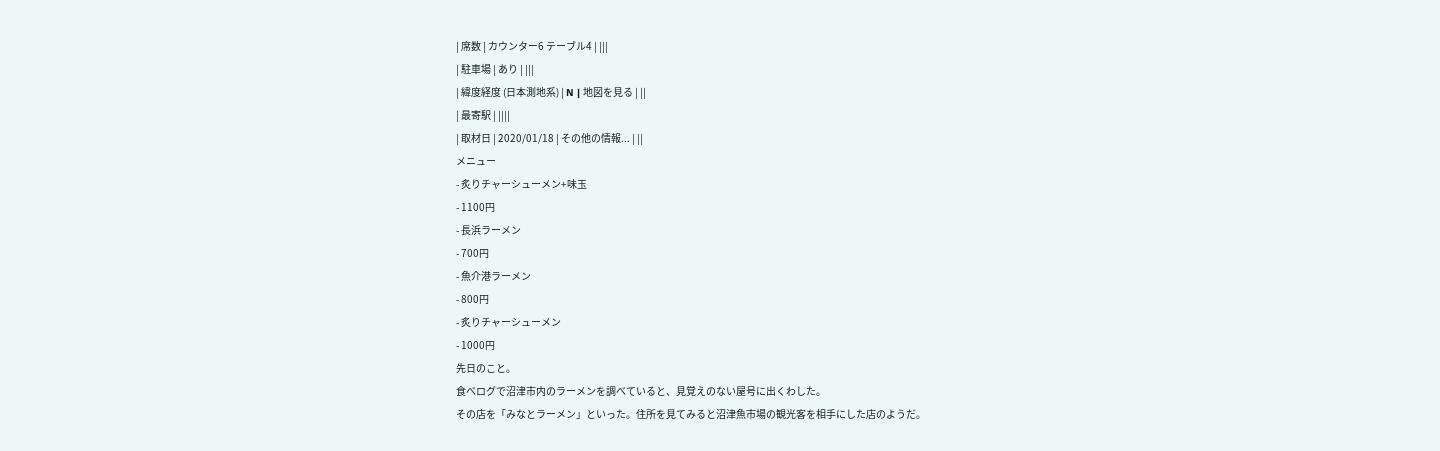| 席数 | カウンター6 テーブル4 | |||
| 駐車場 | あり | |||
| 緯度経度 (日本測地系) | N | 地図を見る | ||
| 最寄駅 | ||||
| 取材日 | 2020/01/18 | その他の情報... | ||
メニュー
- 炙りチャーシューメン+味玉
- 1100円
- 長浜ラーメン
- 700円
- 魚介港ラーメン
- 800円
- 炙りチャーシューメン
- 1000円
先日のこと。
食べログで沼津市内のラーメンを調べていると、見覚えのない屋号に出くわした。
その店を「みなとラーメン」といった。住所を見てみると沼津魚市場の観光客を相手にした店のようだ。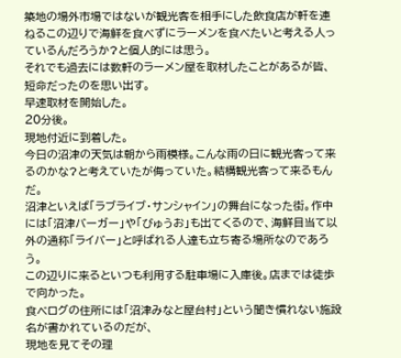築地の場外市場ではないが観光客を相手にした飲食店が軒を連ねるこの辺りで海鮮を食べずにラーメンを食べたいと考える人っているんだろうか?と個人的には思う。
それでも過去には数軒のラーメン屋を取材したことがあるが皆、短命だったのを思い出す。
早速取材を開始した。
20分後。
現地付近に到着した。
今日の沼津の天気は朝から雨模様。こんな雨の日に観光客って来るのかな?と考えていたが侮っていた。結構観光客って来るもんだ。
沼津といえば「ラブライブ・サンシャイン」の舞台になった街。作中には「沼津バーガー」や「びゅうお」も出てくるので、海鮮目当て以外の通称「ライバー」と呼ばれる人達も立ち寄る場所なのであろう。
この辺りに来るといつも利用する駐車場に入庫後。店までは徒歩で向かった。
食べログの住所には「沼津みなと屋台村」という聞き慣れない施設名が書かれているのだが、
現地を見てその理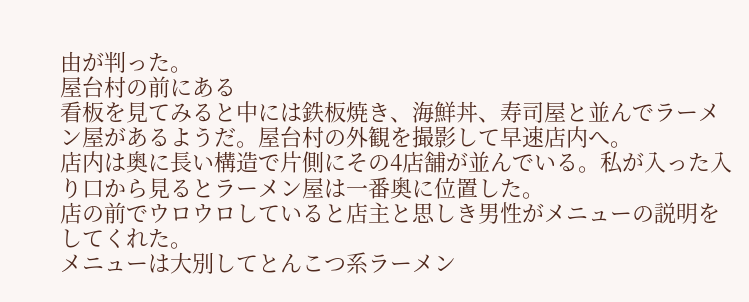由が判った。
屋台村の前にある
看板を見てみると中には鉄板焼き、海鮮丼、寿司屋と並んでラーメン屋があるようだ。屋台村の外観を撮影して早速店内へ。
店内は奥に長い構造で片側にその4店舗が並んでいる。私が入った入り口から見るとラーメン屋は一番奥に位置した。
店の前でウロウロしていると店主と思しき男性がメニューの説明をしてくれた。
メニューは大別してとんこつ系ラーメン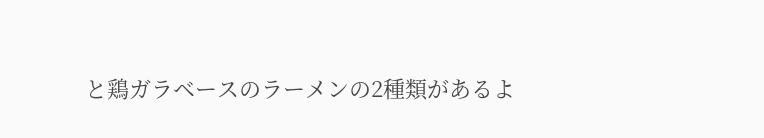と鶏ガラベースのラーメンの2種類があるよ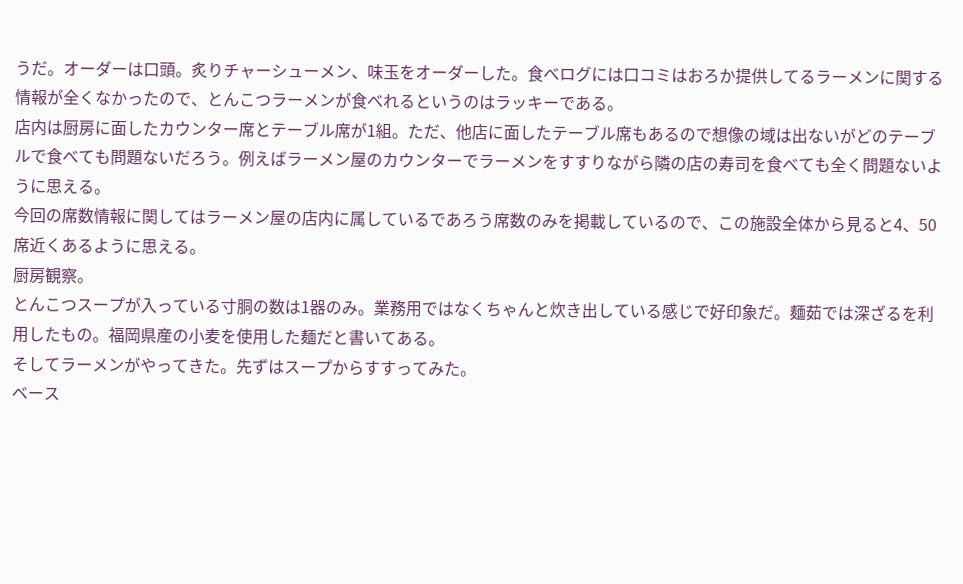うだ。オーダーは口頭。炙りチャーシューメン、味玉をオーダーした。食べログには口コミはおろか提供してるラーメンに関する情報が全くなかったので、とんこつラーメンが食べれるというのはラッキーである。
店内は厨房に面したカウンター席とテーブル席が1組。ただ、他店に面したテーブル席もあるので想像の域は出ないがどのテーブルで食べても問題ないだろう。例えばラーメン屋のカウンターでラーメンをすすりながら隣の店の寿司を食べても全く問題ないように思える。
今回の席数情報に関してはラーメン屋の店内に属しているであろう席数のみを掲載しているので、この施設全体から見ると4、50席近くあるように思える。
厨房観察。
とんこつスープが入っている寸胴の数は1器のみ。業務用ではなくちゃんと炊き出している感じで好印象だ。麺茹では深ざるを利用したもの。福岡県産の小麦を使用した麺だと書いてある。
そしてラーメンがやってきた。先ずはスープからすすってみた。
ベース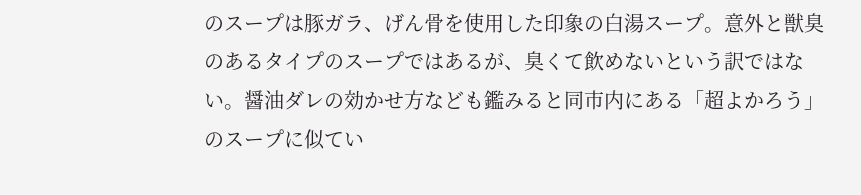のスープは豚ガラ、げん骨を使用した印象の白湯スープ。意外と獣臭のあるタイプのスープではあるが、臭くて飲めないという訳ではない。醤油ダレの効かせ方なども鑑みると同市内にある「超よかろう」のスープに似てい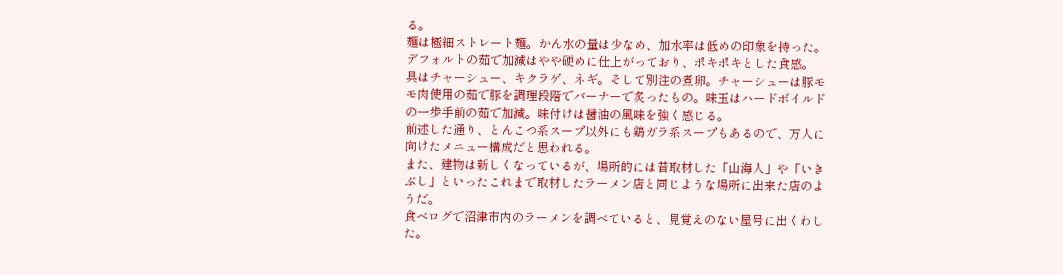る。
麺は極細ストレート麺。かん水の量は少なめ、加水率は低めの印象を持った。デフォルトの茹で加減はやや硬めに仕上がっており、ポキポキとした食感。
具はチャーシュー、キクラゲ、ネギ。そして別注の煮卵。チャーシューは豚モモ肉使用の茹で豚を調理段階でバーナーで炙ったもの。味玉はハードボイルドの一歩手前の茹で加減。味付けは醤油の風味を強く感じる。
前述した通り、とんこつ系スープ以外にも鶏ガラ系スープもあるので、万人に向けたメニュー構成だと思われる。
また、建物は新しくなっているが、場所的には昔取材した「山海人」や「いきぶし」といったこれまで取材したラーメン店と同じような場所に出来た店のようだ。
食べログで沼津市内のラーメンを調べていると、見覚えのない屋号に出くわした。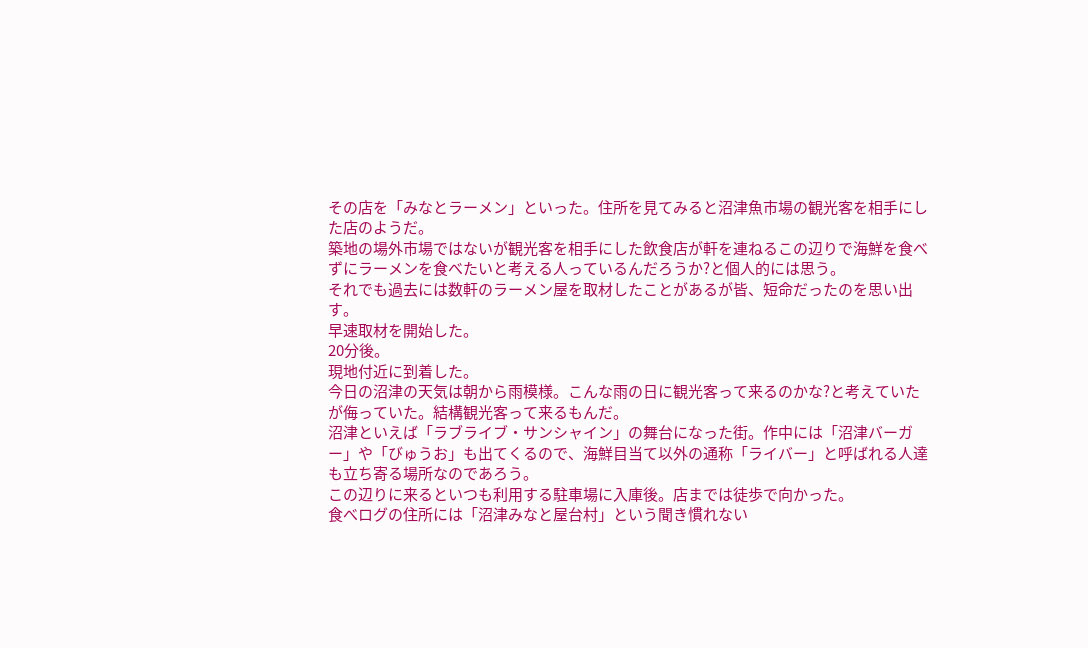その店を「みなとラーメン」といった。住所を見てみると沼津魚市場の観光客を相手にした店のようだ。
築地の場外市場ではないが観光客を相手にした飲食店が軒を連ねるこの辺りで海鮮を食べずにラーメンを食べたいと考える人っているんだろうか?と個人的には思う。
それでも過去には数軒のラーメン屋を取材したことがあるが皆、短命だったのを思い出す。
早速取材を開始した。
20分後。
現地付近に到着した。
今日の沼津の天気は朝から雨模様。こんな雨の日に観光客って来るのかな?と考えていたが侮っていた。結構観光客って来るもんだ。
沼津といえば「ラブライブ・サンシャイン」の舞台になった街。作中には「沼津バーガー」や「びゅうお」も出てくるので、海鮮目当て以外の通称「ライバー」と呼ばれる人達も立ち寄る場所なのであろう。
この辺りに来るといつも利用する駐車場に入庫後。店までは徒歩で向かった。
食べログの住所には「沼津みなと屋台村」という聞き慣れない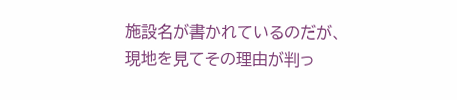施設名が書かれているのだが、
現地を見てその理由が判っ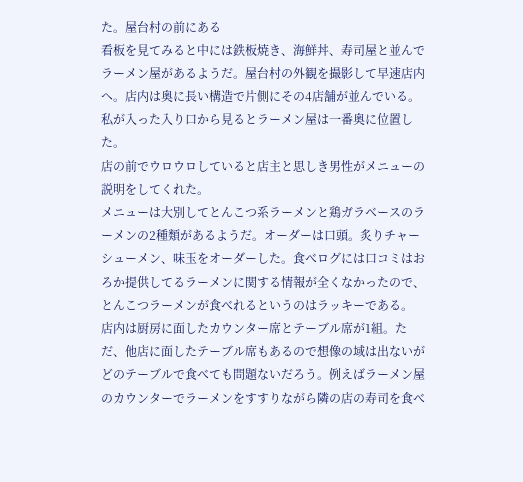た。屋台村の前にある
看板を見てみると中には鉄板焼き、海鮮丼、寿司屋と並んでラーメン屋があるようだ。屋台村の外観を撮影して早速店内へ。店内は奥に長い構造で片側にその4店舗が並んでいる。私が入った入り口から見るとラーメン屋は一番奥に位置した。
店の前でウロウロしていると店主と思しき男性がメニューの説明をしてくれた。
メニューは大別してとんこつ系ラーメンと鶏ガラベースのラーメンの2種類があるようだ。オーダーは口頭。炙りチャーシューメン、味玉をオーダーした。食べログには口コミはおろか提供してるラーメンに関する情報が全くなかったので、とんこつラーメンが食べれるというのはラッキーである。
店内は厨房に面したカウンター席とテーブル席が1組。ただ、他店に面したテーブル席もあるので想像の域は出ないがどのテーブルで食べても問題ないだろう。例えばラーメン屋のカウンターでラーメンをすすりながら隣の店の寿司を食べ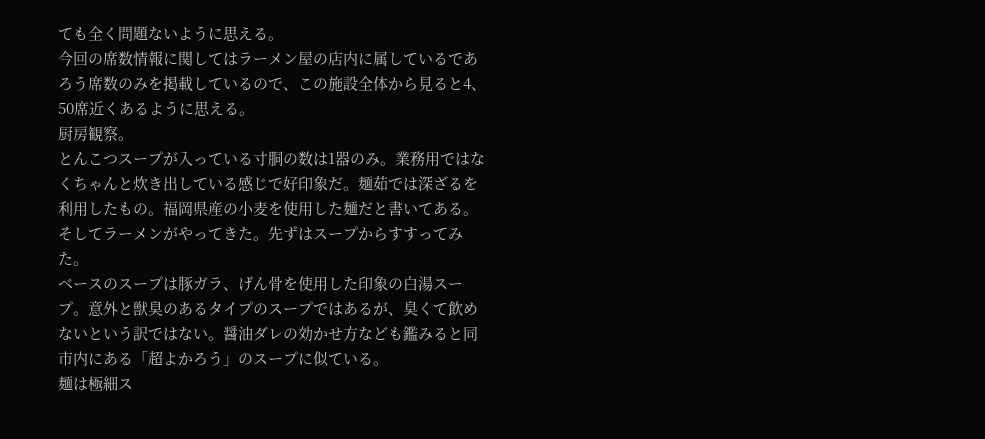ても全く問題ないように思える。
今回の席数情報に関してはラーメン屋の店内に属しているであろう席数のみを掲載しているので、この施設全体から見ると4、50席近くあるように思える。
厨房観察。
とんこつスープが入っている寸胴の数は1器のみ。業務用ではなくちゃんと炊き出している感じで好印象だ。麺茹では深ざるを利用したもの。福岡県産の小麦を使用した麺だと書いてある。
そしてラーメンがやってきた。先ずはスープからすすってみた。
ベースのスープは豚ガラ、げん骨を使用した印象の白湯スープ。意外と獣臭のあるタイプのスープではあるが、臭くて飲めないという訳ではない。醤油ダレの効かせ方なども鑑みると同市内にある「超よかろう」のスープに似ている。
麺は極細ス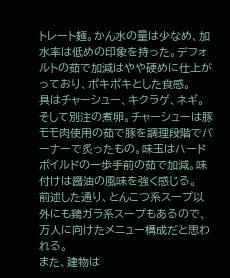トレート麺。かん水の量は少なめ、加水率は低めの印象を持った。デフォルトの茹で加減はやや硬めに仕上がっており、ポキポキとした食感。
具はチャーシュー、キクラゲ、ネギ。そして別注の煮卵。チャーシューは豚モモ肉使用の茹で豚を調理段階でバーナーで炙ったもの。味玉はハードボイルドの一歩手前の茹で加減。味付けは醤油の風味を強く感じる。
前述した通り、とんこつ系スープ以外にも鶏ガラ系スープもあるので、万人に向けたメニュー構成だと思われる。
また、建物は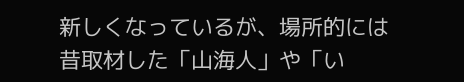新しくなっているが、場所的には昔取材した「山海人」や「い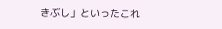きぶし」といったこれ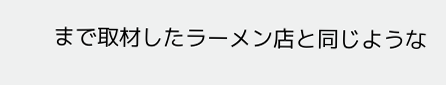まで取材したラーメン店と同じような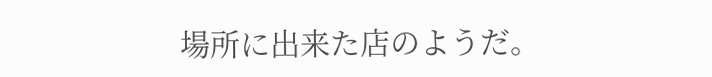場所に出来た店のようだ。